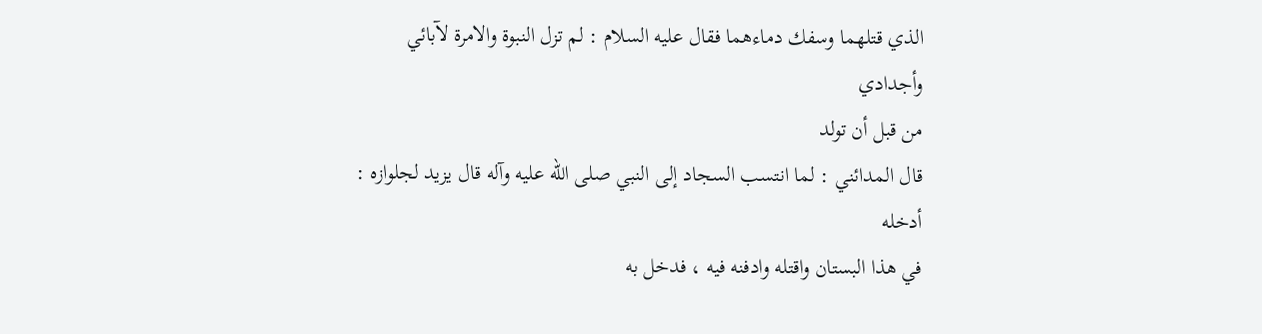الذي قتلهما وسفك دماءهما فقال عليه السلام : لم تزل النبوة والامرة لآبائي وأجدادي
من قبل أن تولد
قال المدائني : لما انتسب السجاد إلى النبي صلى الله عليه وآله قال يزيد لجلوازه : أدخله
في هذا البستان واقتله وادفنه فيه ، فدخل به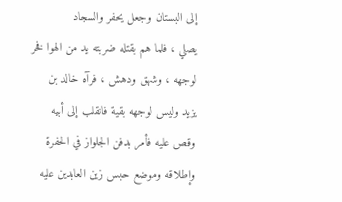إلى البستان وجعل يحفر والسجاد
يصلي ، فلما هم بقتله ضربته يد من الهوا فخر لوجهه ، وشهق ودهش ، فرآه خالد بن
يزيد وليس لوجهه بقية فانقلب إلى أبيه وقص عليه فأمر بدفن الجلواز في الحفرة
وإطلاقه وموضع حبس زين العابدين عليه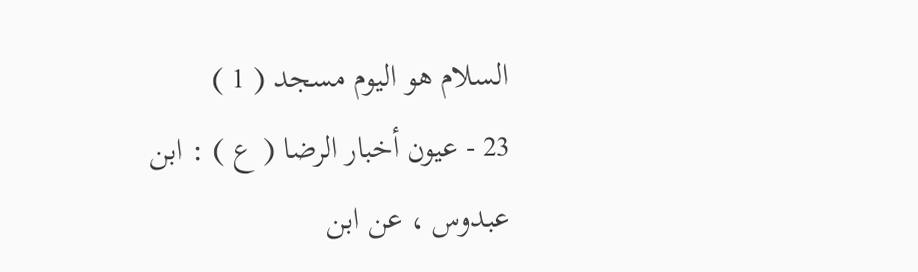السلام هو اليوم مسجد ( 1 )
23 - عيون أخبار الرضا ( ع ) : ابن عبدوس ، عن ابن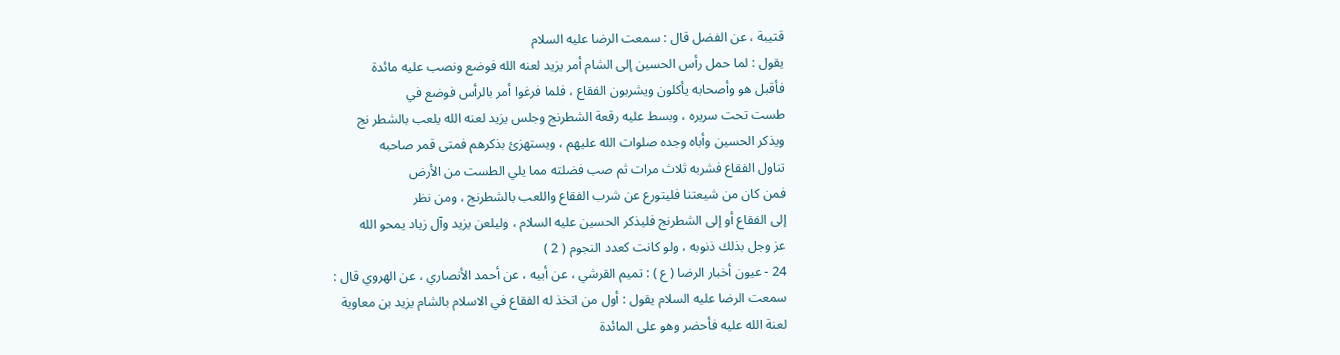قتيبة ، عن الفضل قال : سمعت الرضا عليه السلام
يقول : لما حمل رأس الحسين إلى الشام أمر يزيد لعنه الله فوضع ونصب عليه مائدة
فأقبل هو وأصحابه يأكلون ويشربون الفقاع ، فلما فرغوا أمر بالرأس فوضع في
طست تحت سريره ، وبسط عليه رقعة الشطرنج وجلس يزيد لعنه الله يلعب بالشطر نج
ويذكر الحسين وأباه وجده صلوات الله عليهم ، ويستهزئ بذكرهم فمتى قمر صاحبه
تناول الفقاع فشربه ثلاث مرات ثم صب فضلته مما يلي الطست من الأرض
فمن كان من شيعتنا فليتورع عن شرب الفقاع واللعب بالشطرنج ، ومن نظر
إلى الفقاع أو إلى الشطرنج فليذكر الحسين عليه السلام ، وليلعن يزيد وآل زياد يمحو الله
عز وجل بذلك ذنوبه ، ولو كانت كعدد النجوم ( 2 )
24 - عيون أخبار الرضا ( ع ) : تميم القرشي ، عن أبيه ، عن أحمد الأنصاري ، عن الهروي قال :
سمعت الرضا عليه السلام يقول : أول من اتخذ له الفقاع في الاسلام بالشام يزيد بن معاوية
لعنة الله عليه فأحضر وهو على المائدة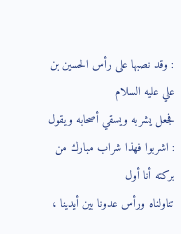: وقد نصبها على رأس الحسين بن علي عليه السلام
فجعل يشربه ويسقي أصحابه ويقول : اشربوا فهذا شراب مبارك من بركته أنا أول
تناولناه ورأس عدونا بين أيدينا ،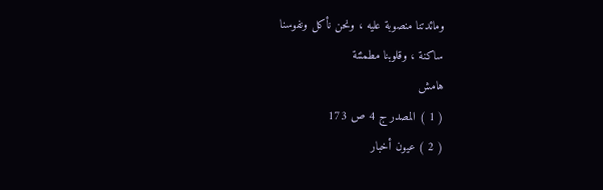ومائدتنا منصوبة عليه ، ونحن نأكل ونفوسنا
ساكنة ، وقلوبنا مطمئنة
هامش
( 1 ) المصدر ج 4 ص 173
( 2 ) عيون أخبار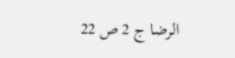الرضا ج 2 ص 22